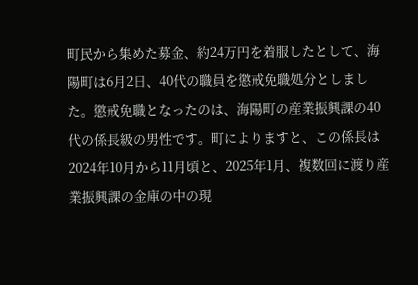町民から集めた募金、約24万円を着服したとして、海陽町は6月2日、40代の職員を懲戒免職処分としました。懲戒免職となったのは、海陽町の産業振興課の40代の係長級の男性です。町によりますと、この係長は2024年10月から11月頃と、2025年1月、複数回に渡り産業振興課の金庫の中の現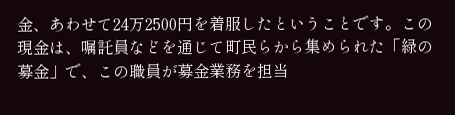金、あわせて24万2500円を着服したということです。この現金は、嘱託員などを通じて町民らから集められた「緑の募金」で、この職員が募金業務を担当